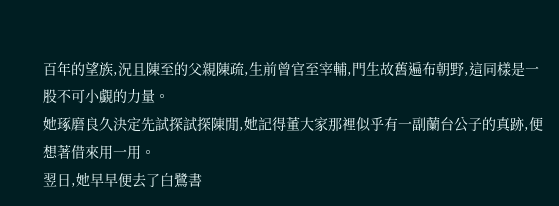百年的望族,況且陳至的父親陳疏,生前曾官至宰輔,門生故舊遍布朝野,這同樣是一股不可小覷的力量。
她琢磨良久決定先試探試探陳閒,她記得董大家那裡似乎有一副蘭台公子的真跡,便想著借來用一用。
翌日,她早早便去了白鷺書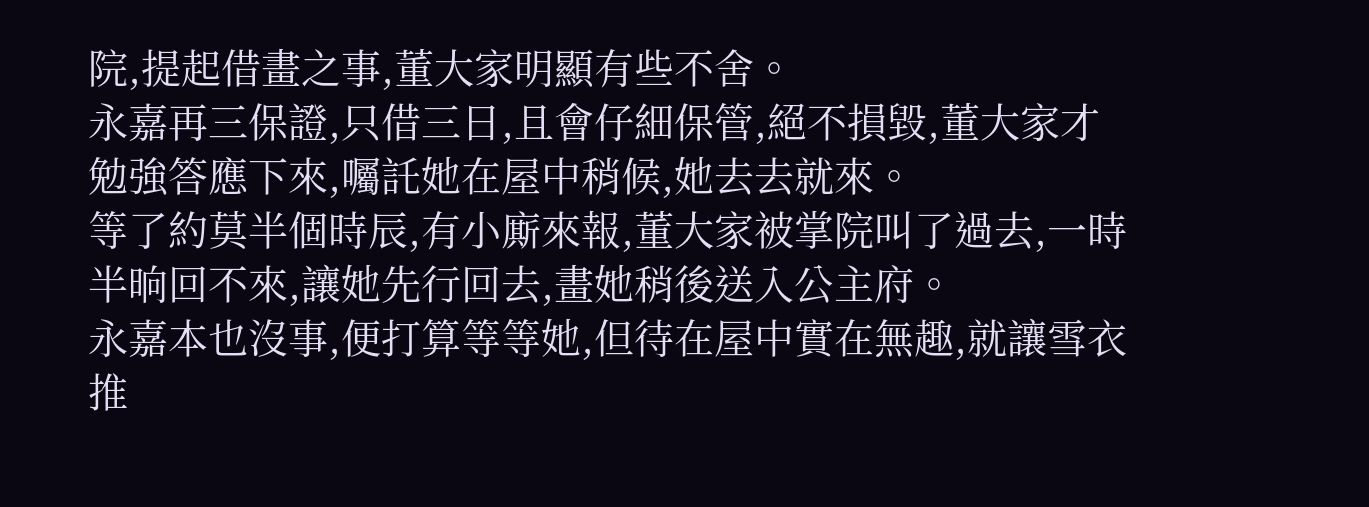院,提起借畫之事,董大家明顯有些不舍。
永嘉再三保證,只借三日,且會仔細保管,絕不損毀,董大家才勉強答應下來,囑託她在屋中稍候,她去去就來。
等了約莫半個時辰,有小廝來報,董大家被掌院叫了過去,一時半晌回不來,讓她先行回去,畫她稍後送入公主府。
永嘉本也沒事,便打算等等她,但待在屋中實在無趣,就讓雪衣推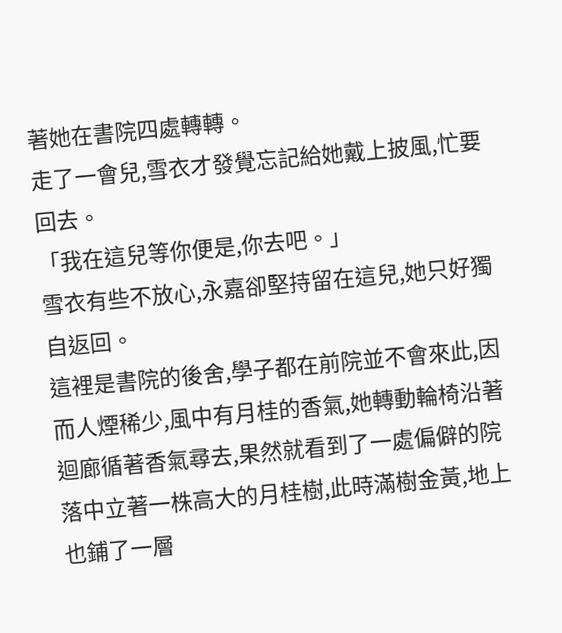著她在書院四處轉轉。
走了一會兒,雪衣才發覺忘記給她戴上披風,忙要回去。
「我在這兒等你便是,你去吧。」
雪衣有些不放心,永嘉卻堅持留在這兒,她只好獨自返回。
這裡是書院的後舍,學子都在前院並不會來此,因而人煙稀少,風中有月桂的香氣,她轉動輪椅沿著迴廊循著香氣尋去,果然就看到了一處偏僻的院落中立著一株高大的月桂樹,此時滿樹金黃,地上也鋪了一層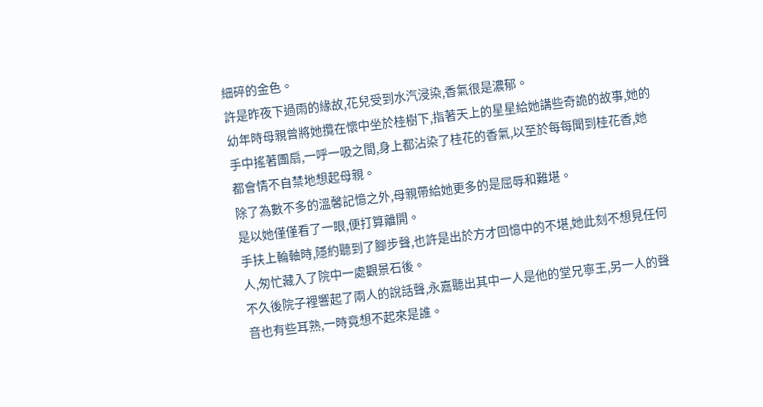細碎的金色。
許是昨夜下過雨的緣故,花兒受到水汽浸染,香氣很是濃郁。
幼年時母親曾將她攬在懷中坐於桂樹下,指著天上的星星給她講些奇詭的故事,她的手中搖著團扇,一呼一吸之間,身上都沾染了桂花的香氣,以至於每每聞到桂花香,她都會情不自禁地想起母親。
除了為數不多的溫馨記憶之外,母親帶給她更多的是屈辱和難堪。
是以她僅僅看了一眼,便打算離開。
手扶上輪軸時,隱約聽到了腳步聲,也許是出於方才回憶中的不堪,她此刻不想見任何人,匆忙藏入了院中一處觀景石後。
不久後院子裡響起了兩人的說話聲,永嘉聽出其中一人是他的堂兄寧王,另一人的聲音也有些耳熟,一時竟想不起來是誰。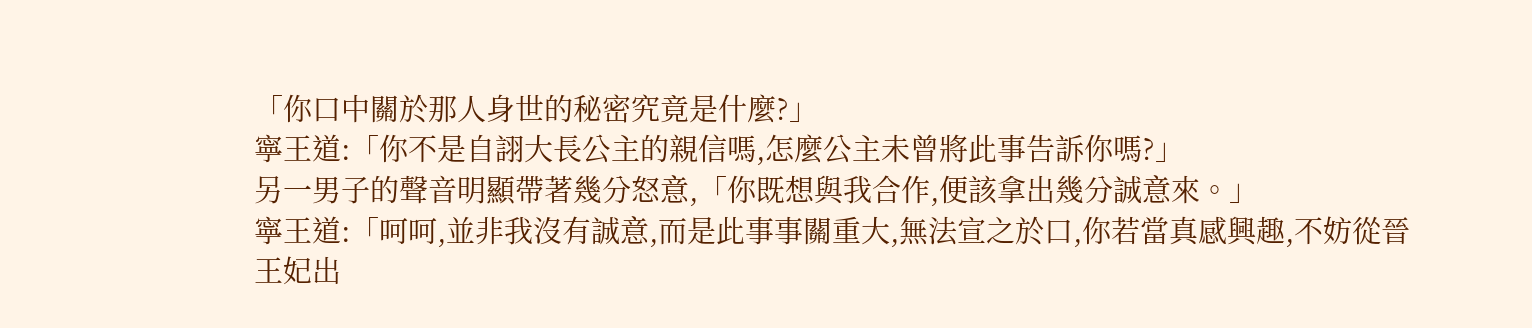「你口中關於那人身世的秘密究竟是什麼?」
寧王道:「你不是自詡大長公主的親信嗎,怎麼公主未曾將此事告訴你嗎?」
另一男子的聲音明顯帶著幾分怒意,「你既想與我合作,便該拿出幾分誠意來。」
寧王道:「呵呵,並非我沒有誠意,而是此事事關重大,無法宣之於口,你若當真感興趣,不妨從晉王妃出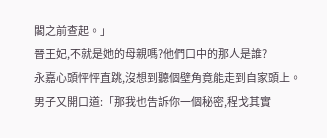閣之前查起。」
晉王妃,不就是她的母親嗎?他們口中的那人是誰?
永嘉心頭怦怦直跳,沒想到聽個壁角竟能走到自家頭上。
男子又開口道:「那我也告訴你一個秘密,程戈其實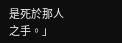是死於那人之手。」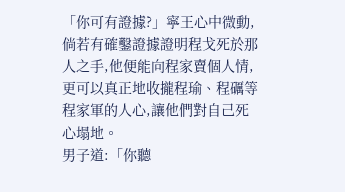「你可有證據?」寧王心中微動,倘若有確鑿證據證明程戈死於那人之手,他便能向程家賣個人情,更可以真正地收攏程瑜、程礪等程家軍的人心,讓他們對自己死心塌地。
男子道:「你聽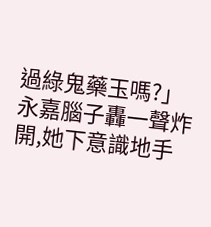過綠鬼藥玉嗎?」
永嘉腦子轟一聲炸開,她下意識地手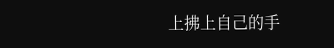上拂上自己的手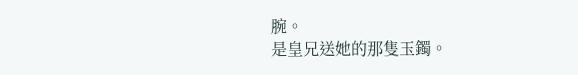腕。
是皇兄送她的那隻玉鐲。